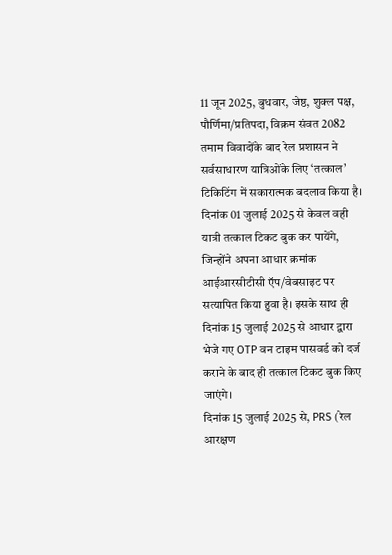11 जून 2025, बुधवार, जेष्ठ, शुक्ल पक्ष, पौर्णिमा/प्रतिपदा, विक्रम संवत 2082
तमाम विवादोंके बाद रेल प्रशासन ने सर्वसाधारण यात्रिओंके लिए ‘तत्काल’ टिकिटिंग में सकारात्मक बदलाव किया है।
दिनांक 01 जुलाई 2025 से केवल वही यात्री तत्काल टिकट बुक कर पायेंगे, जिन्होंने अपना आधार क्रमांक आईआरसीटीसी ऍप/वेबसाइट पर सत्यापित किया हुवा है। इसके साथ ही दिनांक 15 जुलाई 2025 से आधार द्वारा भेजे गए OTP वन टाइम पासवर्ड को दर्ज कराने के बाद ही तत्काल टिकट बुक किए जाएंगे।
दिनांक 15 जुलाई 2025 से, PRS (रेल आरक्षण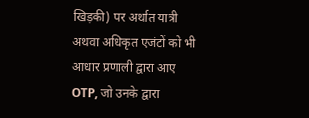खिड़की) पर अर्थात यात्री अथवा अधिकृत एजंटों को भी आधार प्रणाली द्वारा आए OTP, जो उनके द्वारा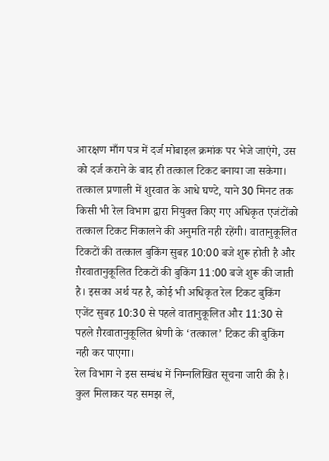आरक्षण माँग पत्र में दर्ज मोबाइल क्रमांक पर भेजे जाएंगे, उस को दर्ज कराने के बाद ही तत्काल टिकट बनाया जा सकेगा।
तत्काल प्रणाली में शुरवात के आधे घण्टे, याने 30 मिनट तक किसी भी रेल विभाग द्वारा नियुक्त किए गए अधिकृत एजंटोंको तत्काल टिकट निकालने की अनुमति नही रहेंगी। वातानुकूलित टिकटों की तत्काल बुकिंग सुबह 10:00 बजे शुरू होती है और ग़ैरवातानुकूलित टिकटों की बुकिंग 11:00 बजे शुरू की जाती है। इसका अर्थ यह है, कोई भी अधिकृत रेल टिकट बुकिंग एजेंट सुबह 10:30 से पहले वातानुकूलित और 11:30 से पहले ग़ैरवातानुकूलित श्रेणी के ‘तत्काल’ टिकट की बुकिंग नही कर पाएगा।
रेल विभाग ने इस सम्बंध में निम्नलिखित सूचना जारी की है।
कुल मिलाकर यह समझ लें,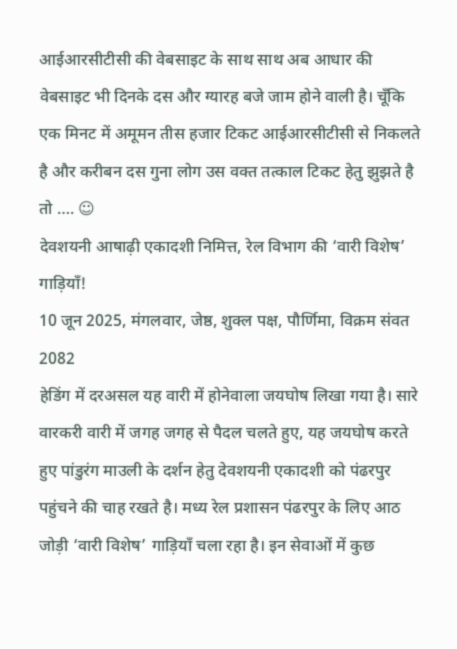आईआरसीटीसी की वेबसाइट के साथ साथ अब आधार की वेबसाइट भी दिनके दस और ग्यारह बजे जाम होने वाली है। चूँकि एक मिनट में अमूमन तीस हजार टिकट आईआरसीटीसी से निकलते है और करीबन दस गुना लोग उस वक्त तत्काल टिकट हेतु झुझते है तो …. ☺
देवशयनी आषाढ़ी एकादशी निमित्त, रेल विभाग की ‘वारी विशेष’ गाड़ियाँ!
10 जून 2025, मंगलवार, जेष्ठ, शुक्ल पक्ष, पौर्णिमा, विक्रम संवत 2082
हेडिंग में दरअसल यह वारी में होनेवाला जयघोष लिखा गया है। सारे वारकरी वारी में जगह जगह से पैदल चलते हुए, यह जयघोष करते हुए पांडुरंग माउली के दर्शन हेतु देवशयनी एकादशी को पंढरपुर पहुंचने की चाह रखते है। मध्य रेल प्रशासन पंढरपुर के लिए आठ जोड़ी ‘वारी विशेष’ गाड़ियाँ चला रहा है। इन सेवाओं में कुछ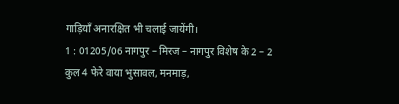गाड़ियाँ अनारक्षित भी चलाई जायेंगी।
1 : 01205/06 नागपुर – मिरज – नागपुर विशेष के 2 – 2 कुल 4 फेरे वाया भुसावल, मनमाड़,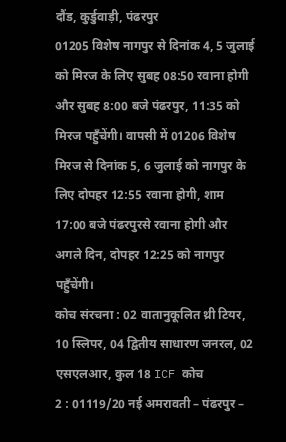दौंड, कुर्डुवाड़ी, पंढरपुर
01205 विशेष नागपुर से दिनांक 4, 5 जुलाई को मिरज के लिए सुबह 08:50 रवाना होगी और सुबह 8:00 बजे पंढरपुर, 11:35 को मिरज पहुँचेंगी। वापसी में 01206 विशेष मिरज से दिनांक 5, 6 जुलाई को नागपुर के लिए दोपहर 12:55 रवाना होगी, शाम 17:00 बजे पंढरपुरसे रवाना होगी और अगले दिन, दोपहर 12:25 को नागपुर पहुँचेंगी।
कोच संरचना : 02 वातानुकूलित थ्री टियर, 10 स्लिपर, 04 द्वितीय साधारण जनरल, 02 एसएलआर, कुल 18 ICF कोच
2 : 01119/20 नई अमरावती – पंढरपुर –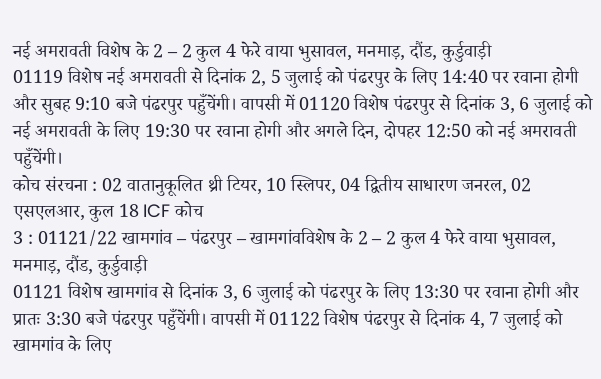नई अमरावती विशेष के 2 – 2 कुल 4 फेरे वाया भुसावल, मनमाड़, दौंड, कुर्डुवाड़ी
01119 विशेष नई अमरावती से दिनांक 2, 5 जुलाई को पंढरपुर के लिए 14:40 पर रवाना होगी और सुबह 9:10 बजे पंढरपुर पहुँचेंगी। वापसी में 01120 विशेष पंढरपुर से दिनांक 3, 6 जुलाई को नई अमरावती के लिए 19:30 पर रवाना होगी और अगले दिन, दोपहर 12:50 को नई अमरावती पहुँचेंगी।
कोच संरचना : 02 वातानुकूलित थ्री टियर, 10 स्लिपर, 04 द्वितीय साधारण जनरल, 02 एसएलआर, कुल 18 ICF कोच
3 : 01121/22 खामगांव – पंढरपुर – खामगांवविशेष के 2 – 2 कुल 4 फेरे वाया भुसावल, मनमाड़, दौंड, कुर्डुवाड़ी
01121 विशेष खामगांव से दिनांक 3, 6 जुलाई को पंढरपुर के लिए 13:30 पर रवाना होगी और प्रातः 3:30 बजे पंढरपुर पहुँचेंगी। वापसी में 01122 विशेष पंढरपुर से दिनांक 4, 7 जुलाई को खामगांव के लिए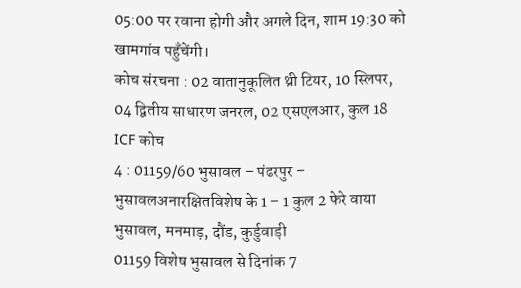05:00 पर रवाना होगी और अगले दिन, शाम 19:30 को खामगांव पहुँचेंगी।
कोच संरचना : 02 वातानुकूलित थ्री टियर, 10 स्लिपर, 04 द्वितीय साधारण जनरल, 02 एसएलआर, कुल 18 ICF कोच
4 : 01159/60 भुसावल – पंढरपुर – भुसावलअनारक्षितविशेष के 1 – 1 कुल 2 फेरे वाया भुसावल, मनमाड़, दौंड, कुर्डुवाड़ी
01159 विशेष भुसावल से दिनांक 7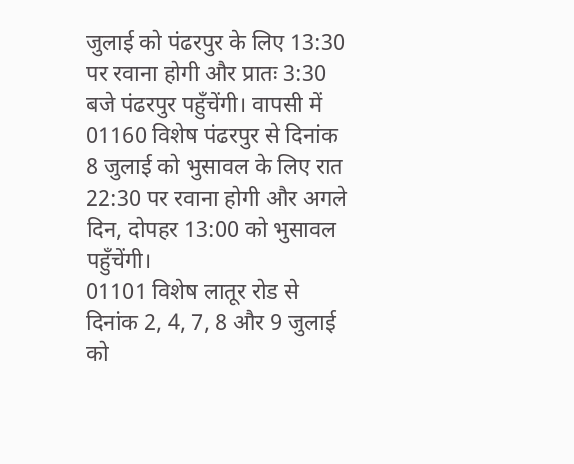जुलाई को पंढरपुर के लिए 13:30 पर रवाना होगी और प्रातः 3:30 बजे पंढरपुर पहुँचेंगी। वापसी में 01160 विशेष पंढरपुर से दिनांक 8 जुलाई को भुसावल के लिए रात 22:30 पर रवाना होगी और अगले दिन, दोपहर 13:00 को भुसावल पहुँचेंगी।
01101 विशेष लातूर रोड से दिनांक 2, 4, 7, 8 और 9 जुलाई को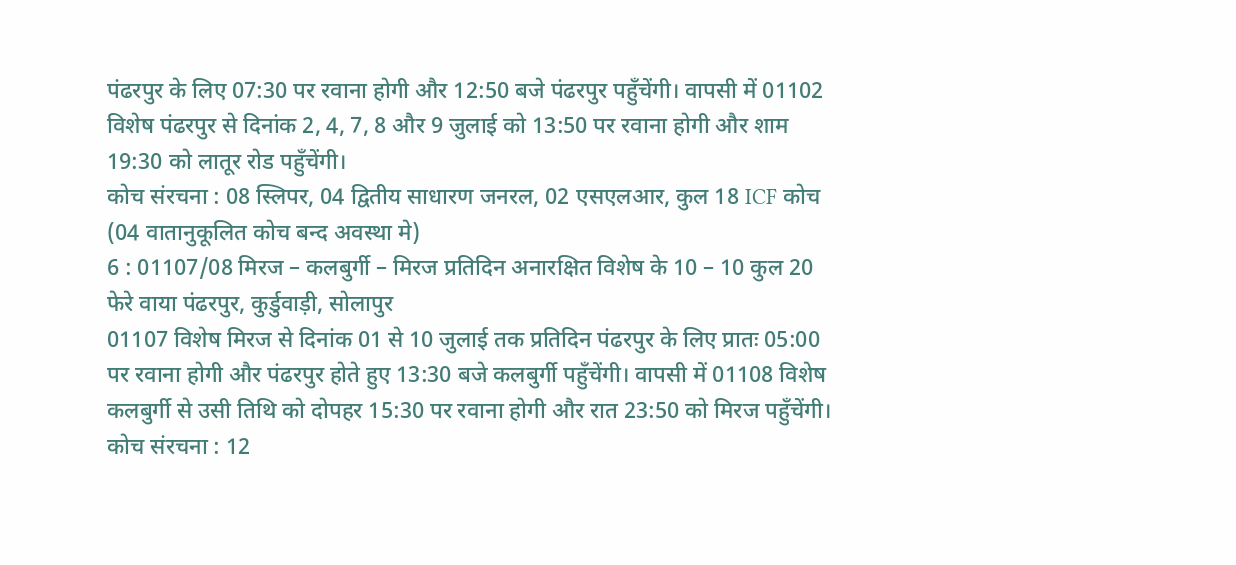पंढरपुर के लिए 07:30 पर रवाना होगी और 12:50 बजे पंढरपुर पहुँचेंगी। वापसी में 01102 विशेष पंढरपुर से दिनांक 2, 4, 7, 8 और 9 जुलाई को 13:50 पर रवाना होगी और शाम 19:30 को लातूर रोड पहुँचेंगी।
कोच संरचना : 08 स्लिपर, 04 द्वितीय साधारण जनरल, 02 एसएलआर, कुल 18 ICF कोच (04 वातानुकूलित कोच बन्द अवस्था मे)
6 : 01107/08 मिरज – कलबुर्गी – मिरज प्रतिदिन अनारक्षित विशेष के 10 – 10 कुल 20 फेरे वाया पंढरपुर, कुर्डुवाड़ी, सोलापुर
01107 विशेष मिरज से दिनांक 01 से 10 जुलाई तक प्रतिदिन पंढरपुर के लिए प्रातः 05:00 पर रवाना होगी और पंढरपुर होते हुए 13:30 बजे कलबुर्गी पहुँचेंगी। वापसी में 01108 विशेष कलबुर्गी से उसी तिथि को दोपहर 15:30 पर रवाना होगी और रात 23:50 को मिरज पहुँचेंगी।
कोच संरचना : 12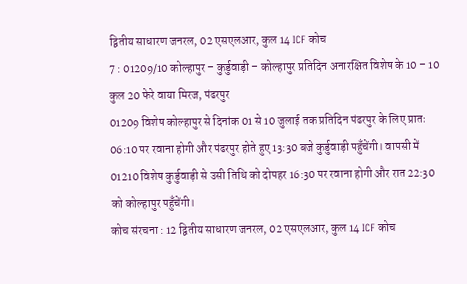द्वितीय साधारण जनरल, 02 एसएलआर, कुल 14 ICF कोच
7 : 01209/10 कोल्हापुर – कुर्डुवाड़ी – कोल्हापुर प्रतिदिन अनारक्षित विशेष के 10 – 10 कुल 20 फेरे वाया मिरज, पंढरपुर
01209 विशेष कोल्हापुर से दिनांक 01 से 10 जुलाई तक प्रतिदिन पंढरपुर के लिए प्रातः 06:10 पर रवाना होगी और पंढरपुर होते हुए 13:30 बजे कुर्डुवाड़ी पहुँचेंगी। वापसी में 01210 विशेष कुर्डुवाड़ी से उसी तिथि को दोपहर 16:30 पर रवाना होगी और रात 22:30 को कोल्हापुर पहुँचेंगी।
कोच संरचना : 12 द्वितीय साधारण जनरल, 02 एसएलआर, कुल 14 ICF कोच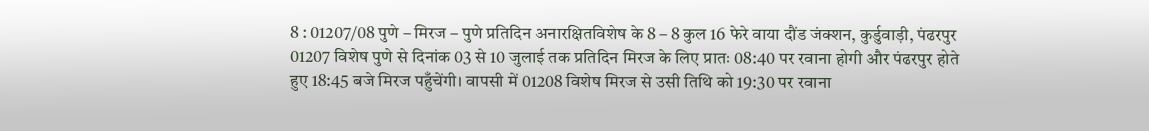8 : 01207/08 पुणे – मिरज – पुणे प्रतिदिन अनारक्षितविशेष के 8 – 8 कुल 16 फेरे वाया दौंड जंक्शन, कुर्डुवाड़ी, पंढरपुर
01207 विशेष पुणे से दिनांक 03 से 10 जुलाई तक प्रतिदिन मिरज के लिए प्रातः 08:40 पर रवाना होगी और पंढरपुर होते हुए 18:45 बजे मिरज पहुँचेंगी। वापसी में 01208 विशेष मिरज से उसी तिथि को 19:30 पर रवाना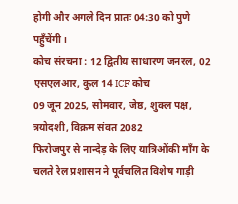होगी और अगले दिन प्रातः 04:30 को पुणे पहुँचेंगी।
कोच संरचना : 12 द्वितीय साधारण जनरल, 02 एसएलआर, कुल 14 ICF कोच
09 जून 2025, सोमवार, जेष्ठ, शुक्ल पक्ष, त्रयोदशी, विक्रम संवत 2082
फिरोजपुर से नान्देड़ के लिए यात्रिओंकी माँग के चलते रेल प्रशासन ने पूर्वचलित विशेष गाड़ी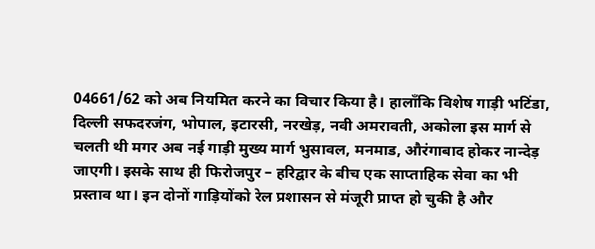04661/62 को अब नियमित करने का विचार किया है। हालाँकि विशेष गाड़ी भटिंडा, दिल्ली सफदरजंग, भोपाल, इटारसी, नरखेड़, नवी अमरावती, अकोला इस मार्ग से चलती थी मगर अब नई गाड़ी मुख्य मार्ग भुसावल, मनमाड, औरंगाबाद होकर नान्देड़ जाएगी। इसके साथ ही फिरोजपुर – हरिद्वार के बीच एक साप्ताहिक सेवा का भी प्रस्ताव था। इन दोनों गाड़ियोंको रेल प्रशासन से मंजूरी प्राप्त हो चुकी है और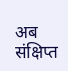अब संक्षिप्त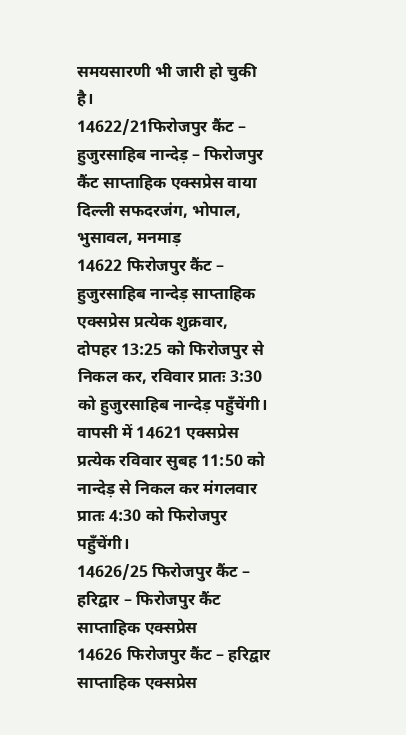समयसारणी भी जारी हो चुकी है।
14622/21फिरोजपुर कैंट – हुजुरसाहिब नान्देड़ – फिरोजपुर कैंट साप्ताहिक एक्सप्रेस वाया दिल्ली सफदरजंग, भोपाल, भुसावल, मनमाड़
14622 फिरोजपुर कैंट – हुजुरसाहिब नान्देड़ साप्ताहिक एक्सप्रेस प्रत्येक शुक्रवार, दोपहर 13:25 को फिरोजपुर से निकल कर, रविवार प्रातः 3:30 को हुजुरसाहिब नान्देड़ पहुँचेंगी। वापसी में 14621 एक्सप्रेस प्रत्येक रविवार सुबह 11:50 को नान्देड़ से निकल कर मंगलवार प्रातः 4:30 को फिरोजपुर पहुँचेंगी।
14626/25 फिरोजपुर कैंट – हरिद्वार – फिरोजपुर कैंट साप्ताहिक एक्सप्रेस
14626 फिरोजपुर कैंट – हरिद्वार साप्ताहिक एक्सप्रेस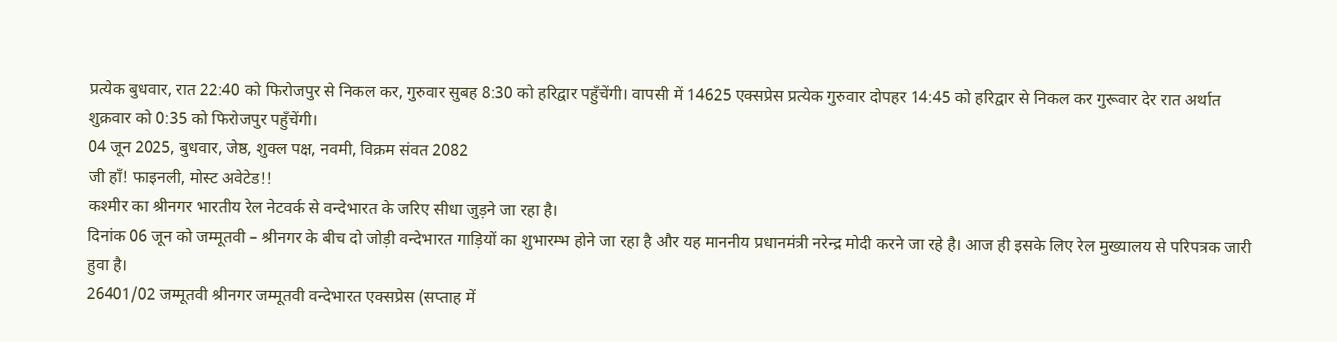प्रत्येक बुधवार, रात 22:40 को फिरोजपुर से निकल कर, गुरुवार सुबह 8:30 को हरिद्वार पहुँचेंगी। वापसी में 14625 एक्सप्रेस प्रत्येक गुरुवार दोपहर 14:45 को हरिद्वार से निकल कर गुरूवार देर रात अर्थात शुक्रवार को 0:35 को फिरोजपुर पहुँचेंगी।
04 जून 2025, बुधवार, जेष्ठ, शुक्ल पक्ष, नवमी, विक्रम संवत 2082
जी हाँ! फाइनली, मोस्ट अवेटेड!!
कश्मीर का श्रीनगर भारतीय रेल नेटवर्क से वन्देभारत के जरिए सीधा जुड़ने जा रहा है।
दिनांक 06 जून को जम्मूतवी – श्रीनगर के बीच दो जोड़ी वन्देभारत गाड़ियों का शुभारम्भ होने जा रहा है और यह माननीय प्रधानमंत्री नरेन्द्र मोदी करने जा रहे है। आज ही इसके लिए रेल मुख्यालय से परिपत्रक जारी हुवा है।
26401/02 जम्मूतवी श्रीनगर जम्मूतवी वन्देभारत एक्सप्रेस (सप्ताह में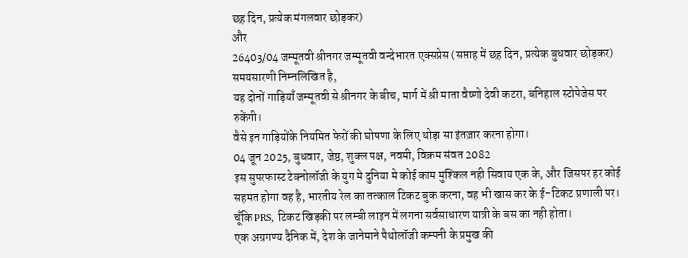छह दिन, प्रत्येक मंगलवार छोड़कर)
और
26403/04 जम्मूतवी श्रीनगर जम्मूतवी वन्देभारत एक्सप्रेस (सप्ताह में छह दिन, प्रत्येक बुधवार छोड़कर)
समयसारणी निम्नलिखित है,
यह दोनों गाड़ियाँ जम्मूतवी से श्रीनगर के बीच, मार्ग में श्री माता वैष्णो देवी कटरा, बनिहाल स्टोपेजेस पर रुकेंगी।
वैसे इन गाड़ियोंके नियमित फेरों की घोषणा के लिए थोड़ा सा इंतज़ार करना होगा।
04 जून 2025, बुधवार, जेष्ठ, शुक्ल पक्ष, नवमी, विक्रम संवत 2082
इस सुपरफास्ट टेक्नोलॉजी के युग मे दुनिया मे कोई काम मुश्किल नही सिवाय एक के, और जिसपर हर कोई सहमत होगा वह है, भारतीय रेल का तत्काल टिकट बुक करना, वह भी खास कर के ई-टिकट प्रणाली पर। चूँकि PRS, टिकट खिड़की पर लम्बी लाइन में लगना सर्वसाधारण यात्री के बस का नही होता।
एक अग्रगण्य दैनिक में, देश के जानेमाने पैथोलॉजी कम्पनी के प्रमुख की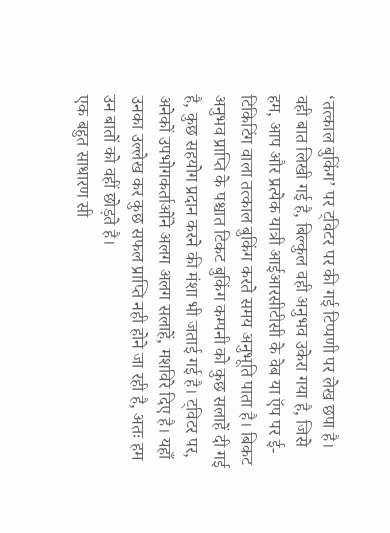‘तत्काल बुकिंग’ पर ट्विटर पर की गई टिप्पणी पर लेख छपा है। वही बात लिखी गई है, बिल्कुल वही अनुभव उकेरा गया है, जिसे हम, आप और प्रत्येक यात्री आईआरसीटीसी के वेब या ऍप पर ई-टिकिटिंग वाला तत्काल बुकिंग करते समय अनुभूति पाता है। बिकट अनुभव प्राप्ति के पश्चात टिकट बुकिंग कम्पनी को कुछ सलाहें दी गई है, कुछ सहयोग प्रदान करने की मंशा भी जताई गई है। ट्विटर पर, अनेकों उपभोगकर्ताओंने अलग अलग सलाहें, मशविरे दिए है। यहाँ उनका उल्लेख कर कुछ सफल प्राप्ति नही होने जा रही है, अतः हम उन बातों को वहीं छोड़ते है।
एक बहुत साधारण सी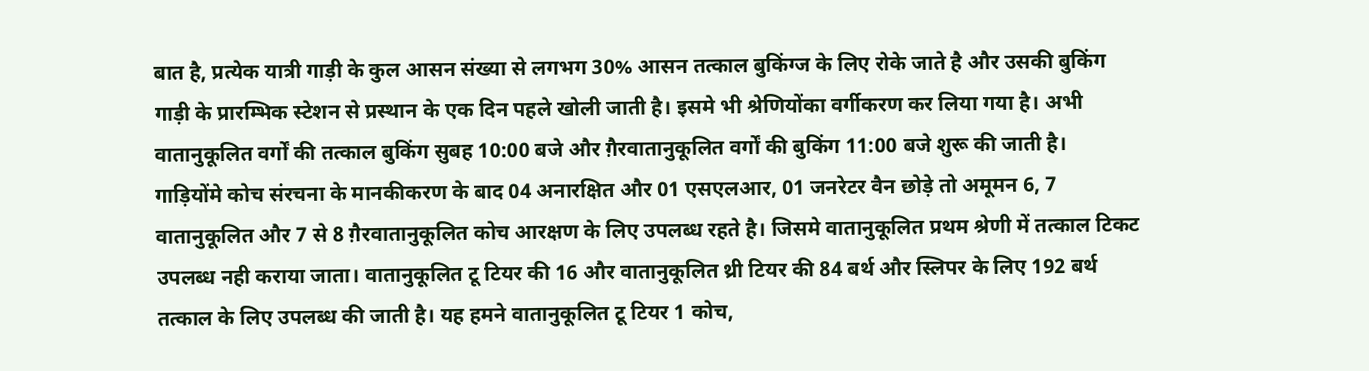बात है, प्रत्येक यात्री गाड़ी के कुल आसन संख्या से लगभग 30% आसन तत्काल बुकिंग्ज के लिए रोके जाते है और उसकी बुकिंग गाड़ी के प्रारम्भिक स्टेशन से प्रस्थान के एक दिन पहले खोली जाती है। इसमे भी श्रेणियोंका वर्गीकरण कर लिया गया है। अभी वातानुकूलित वर्गों की तत्काल बुकिंग सुबह 10:00 बजे और ग़ैरवातानुकूलित वर्गों की बुकिंग 11:00 बजे शुरू की जाती है।
गाड़ियोंमे कोच संरचना के मानकीकरण के बाद 04 अनारक्षित और 01 एसएलआर, 01 जनरेटर वैन छोड़े तो अमूमन 6, 7 वातानुकूलित और 7 से 8 ग़ैरवातानुकूलित कोच आरक्षण के लिए उपलब्ध रहते है। जिसमे वातानुकूलित प्रथम श्रेणी में तत्काल टिकट उपलब्ध नही कराया जाता। वातानुकूलित टू टियर की 16 और वातानुकूलित थ्री टियर की 84 बर्थ और स्लिपर के लिए 192 बर्थ तत्काल के लिए उपलब्ध की जाती है। यह हमने वातानुकूलित टू टियर 1 कोच,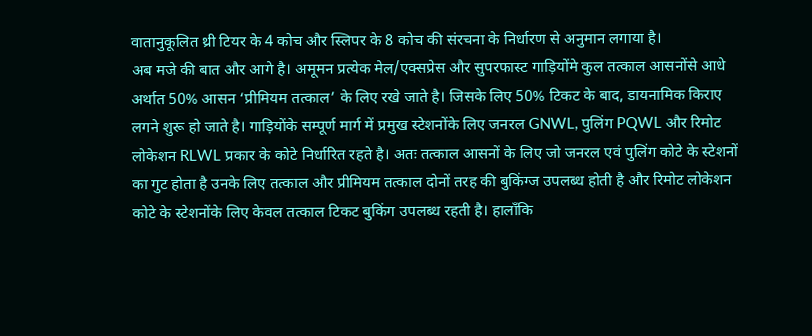वातानुकूलित थ्री टियर के 4 कोच और स्लिपर के 8 कोच की संरचना के निर्धारण से अनुमान लगाया है।
अब मजे की बात और आगे है। अमूमन प्रत्येक मेल/एक्सप्रेस और सुपरफास्ट गाड़ियोंमे कुल तत्काल आसनोंसे आधे अर्थात 50% आसन ‘प्रीमियम तत्काल’ के लिए रखे जाते है। जिसके लिए 50% टिकट के बाद, डायनामिक किराए लगने शुरू हो जाते है। गाड़ियोंके सम्पूर्ण मार्ग में प्रमुख स्टेशनोंके लिए जनरल GNWL, पुलिंग PQWL और रिमोट लोकेशन RLWL प्रकार के कोटे निर्धारित रहते है। अतः तत्काल आसनों के लिए जो जनरल एवं पुलिंग कोटे के स्टेशनों का गुट होता है उनके लिए तत्काल और प्रीमियम तत्काल दोनों तरह की बुकिंग्ज उपलब्ध होती है और रिमोट लोकेशन कोटे के स्टेशनोंके लिए केवल तत्काल टिकट बुकिंग उपलब्ध रहती है। हालाँकि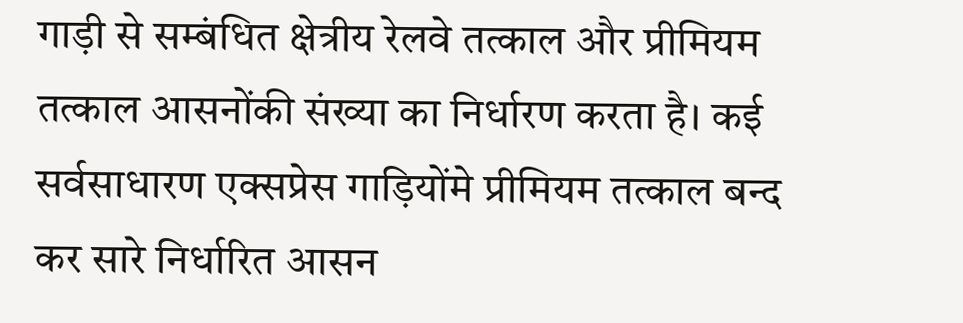गाड़ी से सम्बंधित क्षेत्रीय रेलवे तत्काल और प्रीमियम तत्काल आसनोंकी संख्या का निर्धारण करता है। कई सर्वसाधारण एक्सप्रेस गाड़ियोंमे प्रीमियम तत्काल बन्द कर सारे निर्धारित आसन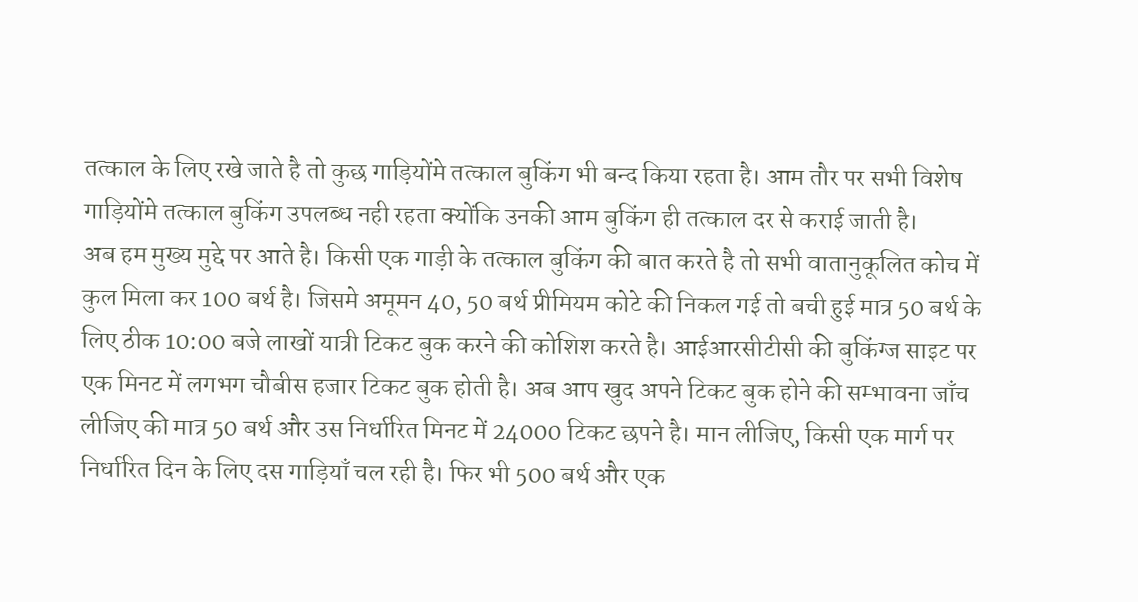तत्काल के लिए रखे जाते है तो कुछ गाड़ियोंमे तत्काल बुकिंग भी बन्द किया रहता है। आम तौर पर सभी विशेष गाड़ियोंमे तत्काल बुकिंग उपलब्ध नही रहता क्योंकि उनकी आम बुकिंग ही तत्काल दर से कराई जाती है।
अब हम मुख्य मुद्दे पर आते है। किसी एक गाड़ी के तत्काल बुकिंग की बात करते है तो सभी वातानुकूलित कोच में कुल मिला कर 100 बर्थ है। जिसमे अमूमन 40, 50 बर्थ प्रीमियम कोटे की निकल गई तो बची हुई मात्र 50 बर्थ के लिए ठीक 10:00 बजे लाखों यात्री टिकट बुक करने की कोशिश करते है। आईआरसीटीसी की बुकिंग्ज साइट पर एक मिनट में लगभग चौबीस हजार टिकट बुक होती है। अब आप खुद अपने टिकट बुक होने की सम्भावना जाँच लीजिए की मात्र 50 बर्थ और उस निर्धारित मिनट में 24000 टिकट छपने है। मान लीजिए, किसी एक मार्ग पर निर्धारित दिन के लिए दस गाड़ियाँ चल रही है। फिर भी 500 बर्थ और एक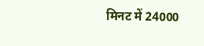मिनट में 24000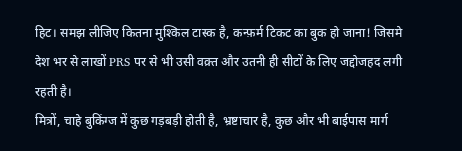हिट। समझ लीजिए कितना मुश्किल टास्क है, कन्फ़र्म टिकट का बुक हो जाना! जिसमे देश भर से लाखों PRS पर से भी उसी वक़्त और उतनी ही सीटों के लिए जद्दोजहद लगी रहती है।
मित्रों, चाहे बुकिंग्ज में कुछ गड़बड़ी होती है, भ्रष्टाचार है, कुछ और भी बाईपास मार्ग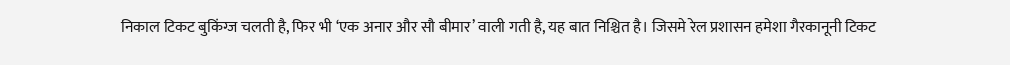निकाल टिकट बुकिंग्ज चलती है, फिर भी ‘एक अनार और सौ बीमार’ वाली गती है, यह बात निश्चित है। जिसमे रेल प्रशासन हमेशा गैरकानूनी टिकट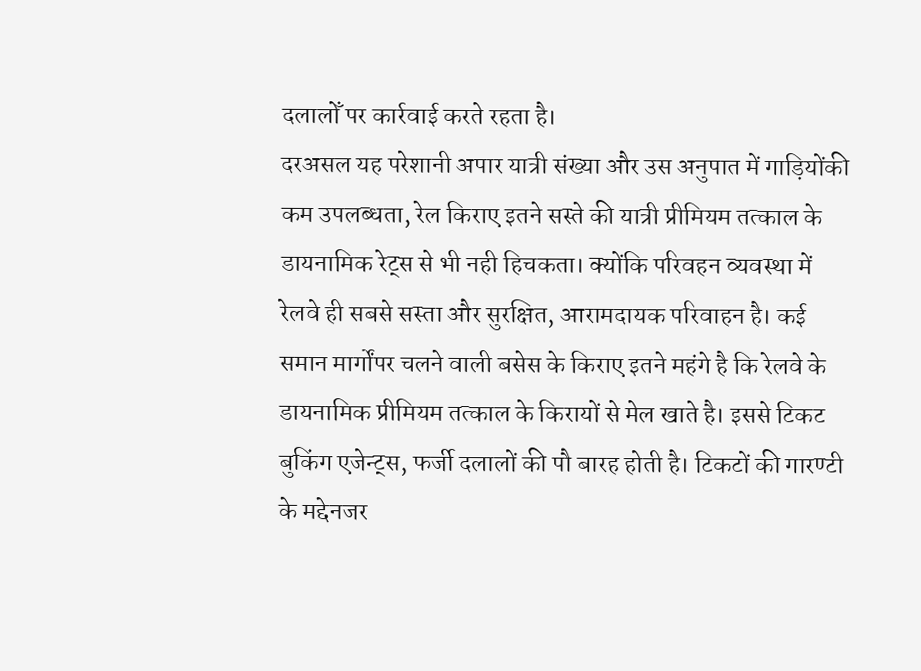दलालोँ पर कार्रवाई करते रहता है।
दरअसल यह परेशानी अपार यात्री संख्या और उस अनुपात में गाड़ियोंकी कम उपलब्धता, रेल किराए इतने सस्ते की यात्री प्रीमियम तत्काल के डायनामिक रेट्स से भी नही हिचकता। क्योंकि परिवहन व्यवस्था में रेलवे ही सबसे सस्ता और सुरक्षित, आरामदायक परिवाहन है। कई समान मार्गोंपर चलने वाली बसेस के किराए इतने महंगे है कि रेलवे के डायनामिक प्रीमियम तत्काल के किरायों से मेल खाते है। इससे टिकट बुकिंग एजेन्ट्स, फर्जी दलालों की पौ बारह होती है। टिकटों की गारण्टी के मद्देनजर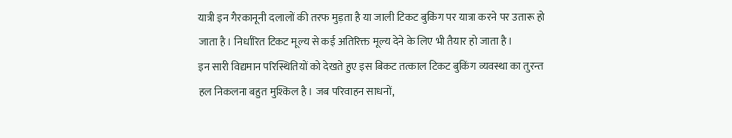यात्री इन गैरकानूनी दलालों की तरफ मुड़ता है या जाली टिकट बुकिंग पर यात्रा करने पर उतारू हो जाता है। निर्धारित टिकट मूल्य से कई अतिरिक्त मूल्य देने के लिए भी तैयार हो जाता है।
इन सारी विद्यमान परिस्थितियों को देखते हुए इस बिकट तत्काल टिकट बुकिंग व्यवस्था का तुरन्त हल निकलना बहुत मुश्किल है। जब परिवाहन साधनों,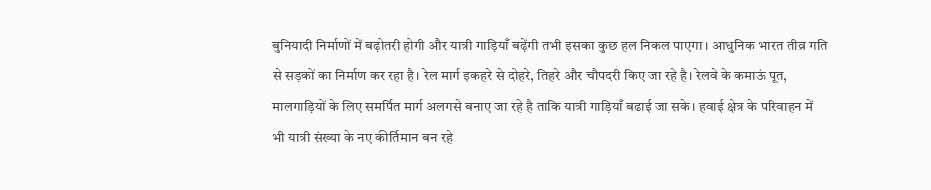बुनियादी निर्माणों में बढ़ोतरी होगी और यात्री गाड़ियाँ बढ़ेंगी तभी इसका कुछ हल निकल पाएगा। आधुनिक भारत तीव्र गति से सड़कों का निर्माण कर रहा है। रेल मार्ग इकहरे से दोहरे, तिहरे और चौपदरी किए जा रहे है। रेलवे के कमाऊं पूत, मालगाड़ियों के लिए समर्पित मार्ग अलगसे बनाए जा रहे है ताकि यात्री गाड़ियाँ बढाई जा सके। हवाई क्षेत्र के परिवाहन में भी यात्री संख्या के नए कीर्तिमान बन रहे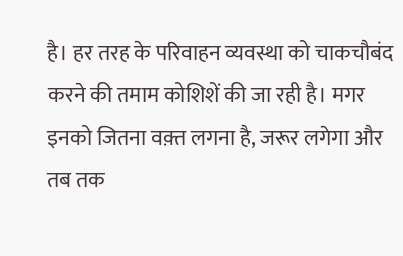है। हर तरह के परिवाहन व्यवस्था को चाकचौबंद करने की तमाम कोशिशें की जा रही है। मगर इनको जितना वक़्त लगना है, जरूर लगेगा और तब तक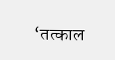‘तत्काल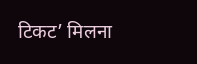टिकट’ मिलना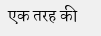एक तरह की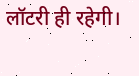लॉटरी ही रहेगी।